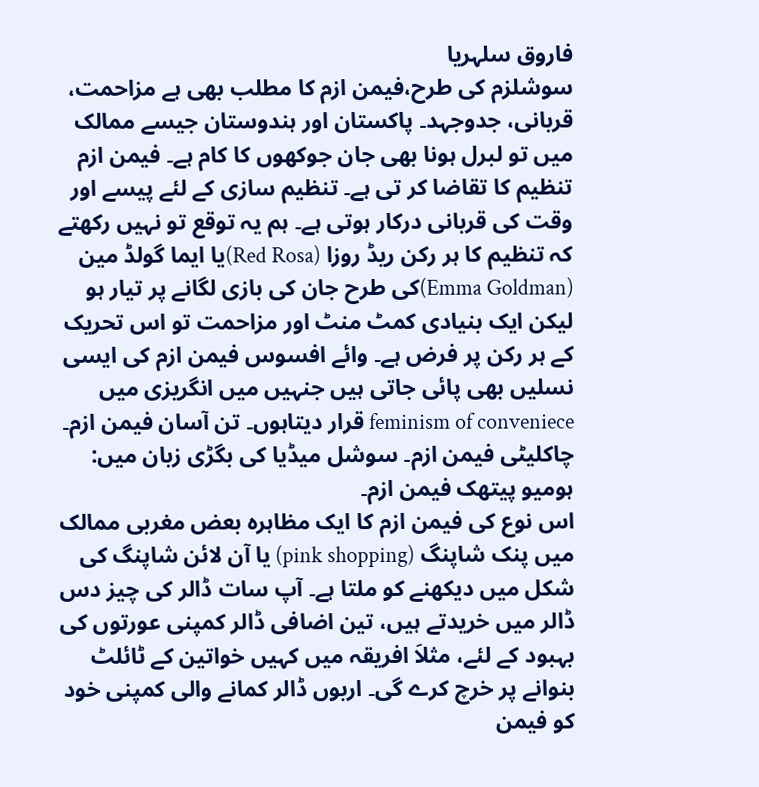فاروق سلہریا
سوشلزم کی طرح،فیمن ازم کا مطلب بھی ہے مزاحمت، قربانی، جدوجہد۔ پاکستان اور ہندوستان جیسے ممالک میں تو لبرل ہونا بھی جان جوکھوں کا کام ہے۔ فیمن ازم تنظیم کا تقاضا کر تی ہے۔ تنظیم سازی کے لئے پیسے اور وقت کی قربانی درکار ہوتی ہے۔ ہم یہ توقع تو نہیں رکھتے کہ تنظیم کا ہر رکن ریڈ روزا (Red Rosa)یا ایما گولڈ مین (Emma Goldman)کی طرح جان کی بازی لگانے پر تیار ہو لیکن ایک بنیادی کمٹ منٹ اور مزاحمت تو اس تحریک کے ہر رکن پر فرض ہے۔ وائے افسوس فیمن ازم کی ایسی نسلیں بھی پائی جاتی ہیں جنہیں میں انگریزی میں feminism of conveniece قرار دیتاہوں۔ تن آسان فیمن ازم۔ چاکلیٹی فیمن ازم۔ سوشل میڈیا کی بگڑی زبان میں: ہومیو پیتھک فیمن ازم۔
اس نوع کی فیمن ازم کا ایک مظاہرہ بعض مغربی ممالک میں پنک شاپنگ (pink shopping) یا آن لائن شاپنگ کی شکل میں دیکھنے کو ملتا ہے۔ آپ سات ڈالر کی چیز دس ڈالر میں خریدتے ہیں، تین اضافی ڈالر کمپنی عورتوں کی بہبود کے لئے، مثلاَ افریقہ میں کہیں خواتین کے ٹائلٹ بنوانے پر خرچ کرے گی۔ اربوں ڈالر کمانے والی کمپنی خود کو فیمن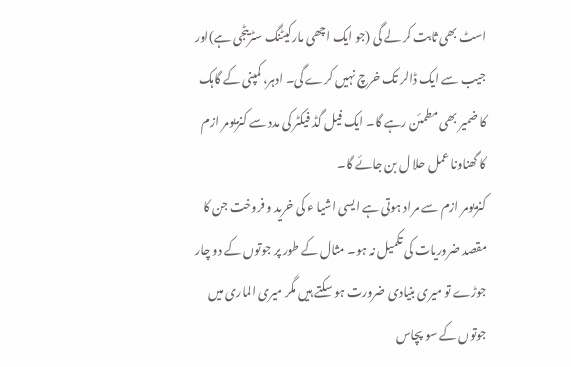اسٹ بھی ثابت کر لے گی (جو ایک اچھی مارکیٹنگ سٹریٹجی ہے)اور جیب سے ایک ڈالر تک خرچ نہیں کرے گی۔ ادہر، کمپنی کے گاہک کا ضمیر بھی مطمئن رہے گا۔ ایک فیل گڈ فیکٹر کی مدد سے کنزیومر ازم کا گھناونا عمل حلا ل بن جائے گا۔
کنزیومر ازم سے مراد ہوتی ہے ایسی اشیا ء کی خرید و فروخت جن کا مقصد ضروریات کی تکمیل نہ ہو۔ مثال کے طور پر جوتوں کے دو چار جوڑے تو میری بنیادی ضرورت ہو سکتے ہیں مگر میری الماری میں جوتوں کے سو پچاس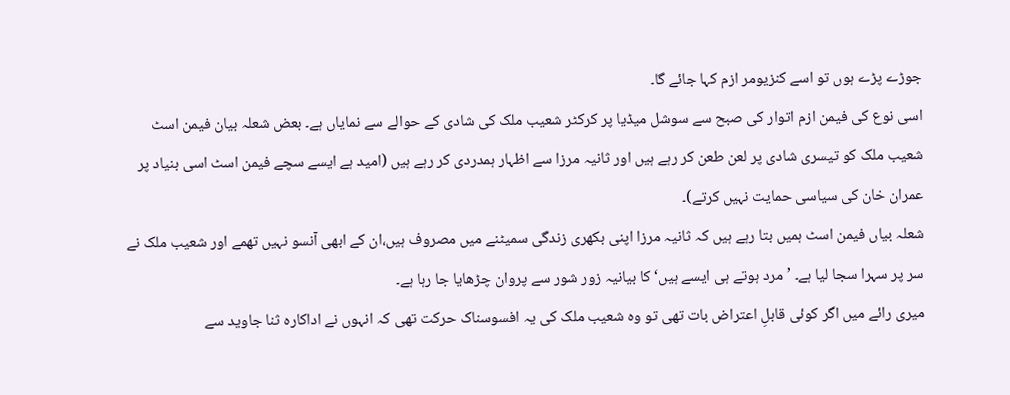جوڑے پڑے ہوں تو اسے کنزیومر ازم کہا جائے گا۔
اسی نوع کی فیمن ازم اتوار کی صبح سے سوشل میڈیا پر کرکٹر شعیب ملک کی شادی کے حوالے سے نمایاں ہے۔ بعض شعلہ بیان فیمن اسٹ شعیب ملک کو تیسری شادی پر لعن طعن کر رہے ہیں اور ثانیہ مرزا سے اظہار ہمدردی کر رہے ہیں (امید ہے ایسے سچے فیمن اسٹ اسی بنیاد پر عمران خان کی سیاسی حمایت نہیں کرتے)۔
شعلہ بیاں فیمن اسٹ ہمیں بتا رہے ہیں کہ ثانیہ مرزا اپنی بکھری زندگی سمیٹنے میں مصروف ہیں،ان کے ابھی آنسو نہیں تھمے اور شعیب ملک نے سر پر سہرا سجا لیا ہے۔ ’مرد ہوتے ہی ایسے ہیں‘ کا بیانیہ زور شور سے پروان چڑھایا جا رہا ہے۔
میری رائے میں اگر کوئی قابلِ اعتراض بات تھی تو وہ شعیب ملک کی یہ افسوسناک حرکت تھی کہ انہوں نے اداکارہ ثنا جاوید سے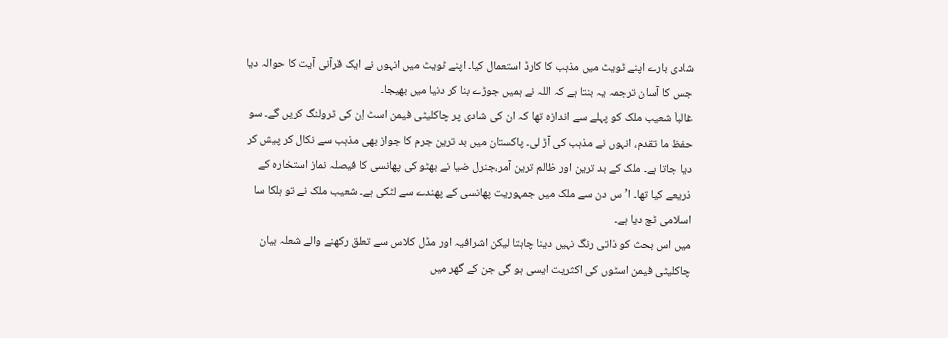شادی بارے اپنے ٹویٹ میں مذہب کا کارڈ استعمال کیا۔ اپنے ٹویٹ میں انہوں نے ایک قرآنی آیت کا حوالہ دیا جس کا آسان ترجمہ یہ بنتا ہے کہ اللہ نے ہمیں جوڑے بنا کر دنیا میں بھیجا۔
غالباَ شعیب ملک کو پہلے سے اندازہ تھا کہ ان کی شادی پر چاکلیٹی فیمن اسٹ اِن کی ٹرولنگ کریں گے۔ سو حفظ ما تقدم، انہوں نے مذہب کی آڑ لی۔ پاکستان میں بد ترین جرم کا جواز بھی مذہب سے نکال کر پیش کر دیا جاتا ہے۔ ملک کے بد ترین اور ظالم ترین آمر،جنرل ضیا نے بھٹو کی پھانسی کا فیصلہ نماز استخارہ کے ذریعے کیا تھا۔ ا’س دن سے ملک میں جمہوریت پھانسی کے پھندے سے لٹکی ہے۔ شعیب ملک نے تو ہلکا سا اسلامی ٹچ دیا ہے۔
میں اس بحث کو ذاتی رنگ نہیں دینا چاہتا لیکن اشرافیہ اور مڈل کلاس سے تعلق رکھنے والے شعلہ بیان چاکلیٹی فیمن اسٹوں کی اکثریت ایسی ہو گی جن کے گھر میں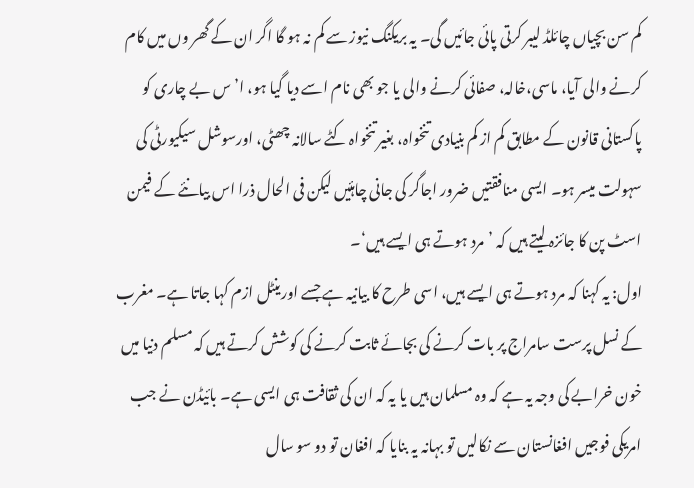کم سن بچیاں چائلڈ لیبر کرتی پائی جائیں گی۔ یہ بریکنگ نیوز سے کم نہ ہو گا اگر ان کے گھر وں میں کام کرنے والی آیا، ماسی،خالہ، صفائی کرنے والی یا جو بھی نام اسے دیا گیا ہو، ا’س بے چاری کو پاکستانی قانون کے مطابق کم از کم بنیادی تنخواہ، بغیر تنخواہ کٹے سالانہ چھٹی، اورسوشل سیکیورٹی کی سہولت میسر ہو۔ ایسی منافقتیں ضرور اجاگر کی جانی چاہئیں لیکن فی الحال ذرا اس بیانئے کے فیمن اسٹ پن کا جائزہ لیتے ہیں کہ ’مرد ہوتے ہی ایسے ہیں‘۔
اول: یہ کہنا کہ مرد ہوتے ہی ایسے ہیں، اسی طرح کا بیانیہ ہے جسے اورینٹل ازم کہا جاتا ہے۔ مغرب کے نسل پرست سامراج پر بات کرنے کی بجائے ثابت کرنے کی کوشش کرتے ہیں کہ مسلم دنیا میں خون خرابے کی وجہ یہ ہے کہ وہ مسلمان ہیں یا یہ کہ ان کی ثقافت ہی ایسی ہے۔ بائیڈن نے جب امریکی فوجیں افغانستان سے نکالیں تو بہانہ یہ بنایا کہ افغان تو دو سو سال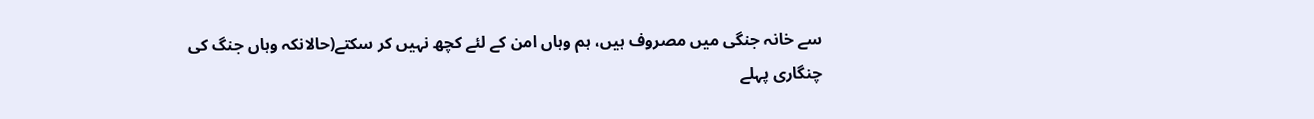سے خانہ جنگی میں مصروف ہیں، ہم وہاں امن کے لئے کچھ نہیں کر سکتے(حالانکہ وہاں جنگ کی چنگاری پہلے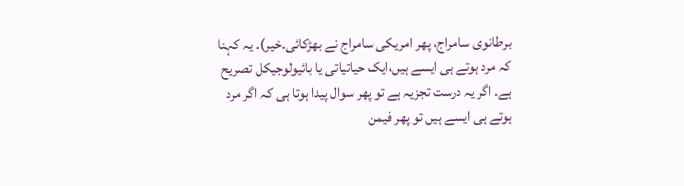برطانوی سامراج، پھر امریکی سامراج نے بھڑکائی۔خیر)۔ یہ کہنا کہ مرد ہوتے ہی ایسے ہیں،ایک حیاتیاتی یا بائیولوجیکل تصریح ہے۔ اگر یہ درست تجزیہ ہے تو پھر سوال پیدا ہوتا ہی کہ اگر مرد ہوتے ہی ایسے ہیں تو پھر فیمن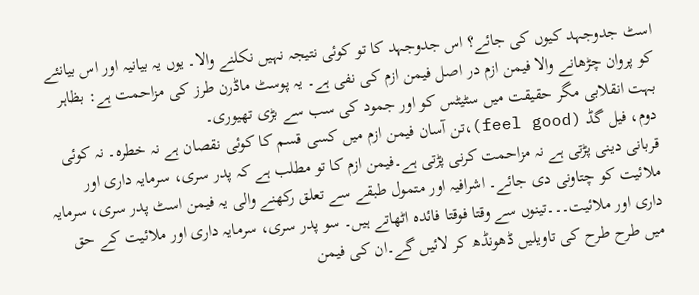اسٹ جدوجہد کیوں کی جائے؟ اس جدوجہد کا تو کوئی نتیجہ نہیں نکلنے والا۔ یوں یہ بیانیہ اور اس بیانئے کو پروان چڑھانے والا فیمن ازم در اصل فیمن ازم کی نفی ہے۔ یہ پوسٹ ماڈرن طرز کی مزاحمت ہے: بظاہر بہت انقلابی مگر حقیقت میں سٹیٹس کو اور جمود کی سب سے بڑی تھیوری۔
دوم، فیل گڈ (feel good)،تن آسان فیمن ازم میں کسی قسم کا کوئی نقصان ہے نہ خطرہ۔ نہ کوئی قربانی دینی پڑتی ہے نہ مزاحمت کرنی پڑتی ہے۔فیمن ازم کا تو مطلب ہے کہ پدر سری، سرمایہ داری اور ملائیت کو چتاونی دی جائے۔ اشرافیہ اور متمول طبقے سے تعلق رکھنے والی یہ فیمن اسٹ پدر سری، سرمایہ داری اور ملائیت۔۔۔تینوں سے وقتا فوقتا فائدہ اٹھاتے ہیں۔ سو پدر سری، سرمایہ داری اور ملائیت کے حق میں طرح طرح کی تاویلیں ڈھونڈھ کر لائیں گے۔ان کی فیمن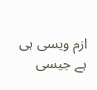ازم ویسی ہی ہے جیسی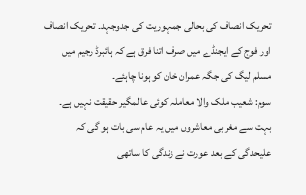تحریک انصاف کی بحالی جمہوریت کی جدوجہد۔ تحریک انصاف اور فوج کے ایجنڈے میں صرف اتنا فرق ہے کہ ہائبرڈ رجیم میں مسلم لیگ کی جگہ عمران خان کو ہونا چاہئے۔
سوم: شعیب ملک والا معاملہ کوئی عالمگیر حقیقت نہیں ہے۔ بہت سے مغربی معاشروں میں یہ عام سی بات ہو گی کہ علیحدگی کے بعد عورت نے زندگی کا ساتھی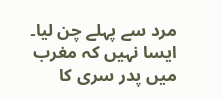مرد سے پہلے چن لیا۔ ایسا نہیں کہ مغرب میں پدر سری کا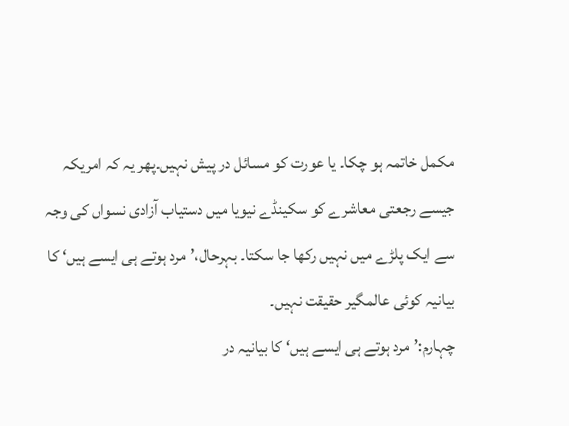مکمل خاتمہ ہو چکا۔ یا عورت کو مسائل در پیش نہیں۔پھر یہ کہ امریکہ جیسے رجعتی معاشرے کو سکینڈے نیویا میں دستیاب آزادی نسواں کی وجہ سے ایک پلڑے میں نہیں رکھا جا سکتا۔ بہرحال،’مرد ہوتے ہی ایسے ہیں‘ کا بیانیہ کوئی عالمگیر حقیقت نہیں۔
چہارم:’مرد ہوتے ہی ایسے ہیں‘ کا بیانیہ در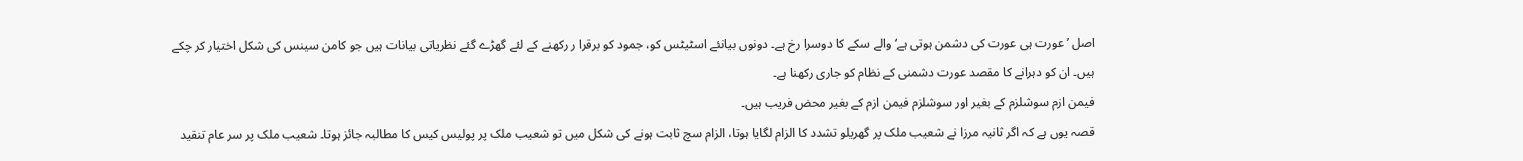اصل ’عورت ہی عورت کی دشمن ہوتی ہے‘ والے سکے کا دوسرا رخ ہے۔ دونوں بیانئے اسٹیٹس کو، جمود کو برقرا ر رکھنے کے لئے گھڑے گئے نظریاتی بیانات ہیں جو کامن سینس کی شکل اختیار کر چکے ہیں۔ ان کو دہرانے کا مقصد عورت دشمنی کے نظام کو جاری رکھنا ہے۔
فیمن ازم سوشلزم کے بغیر اور سوشلزم فیمن ازم کے بغیر محض فریب ہیں۔
قصہ یوں ہے کہ اگر ثانیہ مرزا نے شعیب ملک پر گھریلو تشدد کا الزام لگایا ہوتا، الزام سچ ثابت ہونے کی شکل میں تو شعیب ملک پر پولیس کیس کا مطالبہ جائز ہوتا۔ شعیب ملک پر سر عام تنقید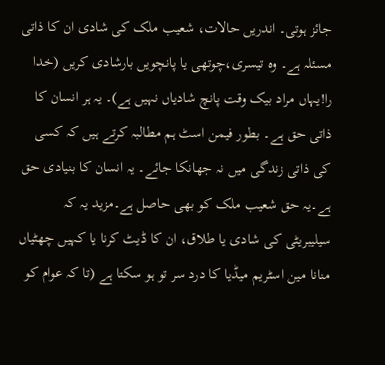جائز ہوتی۔ اندریں حالات، شعیب ملک کی شادی ان کا ذاتی مسئلہ ہے۔ وہ تیسری،چوتھی یا پانچویں بارشادی کریں (خدا را!یہاں مراد بیک وقت پانچ شادیاں نہیں ہے)۔ یہ ہر انسان کا ذاتی حق ہے۔ بطور فیمن اسٹ ہم مطالبہ کرتے ہیں کہ کسی کی ذاتی زندگی میں نہ جھانکا جائے۔ یہ انسان کا بنیادی حق ہے۔یہ حق شعیب ملک کو بھی حاصل ہے۔مزید یہ کہ سیلیبریٹی کی شادی یا طلاق، ان کا ڈیٹ کرنا یا کہیں چھٹیاں منانا مین اسٹریم میڈیا کا درد سر تو ہو سکتا ہے (تا کہ عوام کو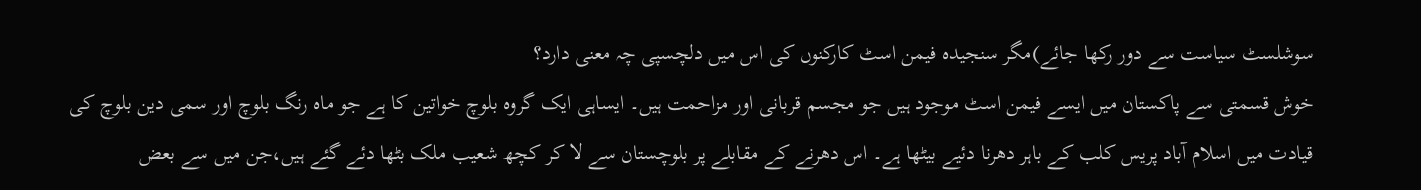سوشلسٹ سیاست سے دور رکھا جائے)مگر سنجیدہ فیمن اسٹ کارکنوں کی اس میں دلچسپی چہ معنی دارد؟
خوش قسمتی سے پاکستان میں ایسے فیمن اسٹ موجود ہیں جو مجسم قربانی اور مزاحمت ہیں۔ ایساہی ایک گروہ بلوچ خواتین کا ہے جو ماہ رنگ بلوچ اور سمی دین بلوچ کی قیادت میں اسلام آباد پریس کلب کے باہر دھرنا دئیے بیٹھا ہے۔ اس دھرنے کے مقابلے پر بلوچستان سے لا کر کچھ شعیب ملک بٹھا دئے گئے ہیں،جن میں سے بعض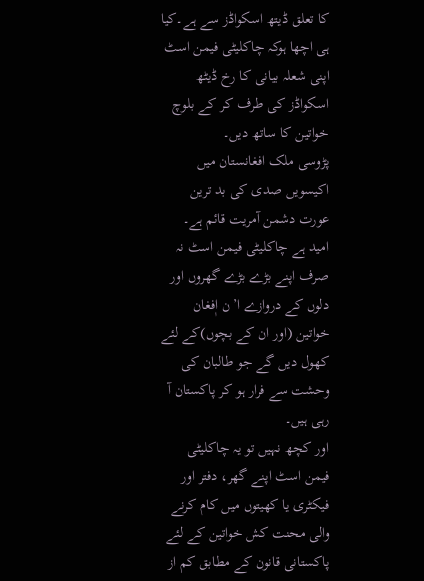کا تعلق ڈیتھ اسکواڈز سے ہے۔کیا ہی اچھا ہوکہ چاکلیٹی فیمن اسٹ اپنی شعلہ بیانی کا رخ ڈیٹھ اسکواڈز کی طرف کر کے بلوچ خواتین کا ساتھ دیں۔
پڑوسی ملک افغانستان میں اکیسویں صدی کی بد ترین عورت دشمن آمریت قائم ہے۔ امید ہے چاکلیٹی فیمن اسٹ نہ صرف اپنے بڑے بڑے گھروں اور دلوں کے دروازے ا’ن اٖفغان خواتین (اور ان کے بچوں)کے لئے کھول دیں گے جو طالبان کی وحشت سے فرار ہو کر پاکستان آ رہی ہیں۔
اور کچھ نہیں تو یہ چاکلیٹی فیمن اسٹ اپنے گھر، دفتر اور فیکٹری یا کھیتوں میں کام کرنے والی محنت کش خواتین کے لئے پاکستانی قانون کے مطابق کم از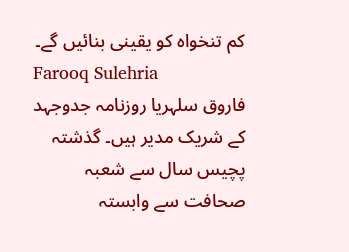کم تنخواہ کو یقینی بنائیں گے۔
Farooq Sulehria
فاروق سلہریا روزنامہ جدوجہد کے شریک مدیر ہیں۔ گذشتہ پچیس سال سے شعبہ صحافت سے وابستہ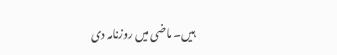ہیں۔ ماضی میں روزنامہ دی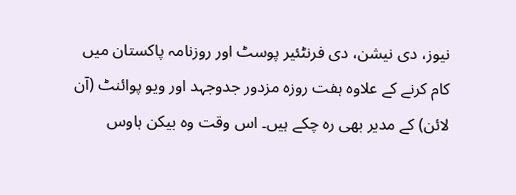نیوز، دی نیشن، دی فرنٹئیر پوسٹ اور روزنامہ پاکستان میں کام کرنے کے علاوہ ہفت روزہ مزدور جدوجہد اور ویو پوائنٹ (آن لائن) کے مدیر بھی رہ چکے ہیں۔ اس وقت وہ بیکن ہاوس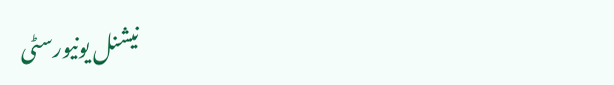نیشنل یونیورسٹی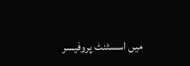میں اسسٹنٹ پروفیسر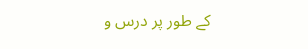کے طور پر درس و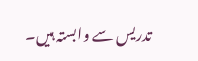تدریس سے وابستہ ہیں۔